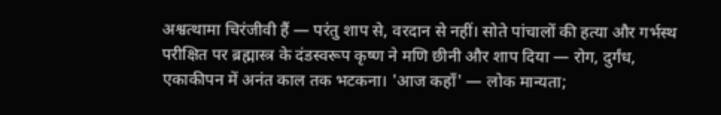अश्वत्थामा चिरंजीवी हैं — परंतु शाप से, वरदान से नहीं। सोते पांचालों की हत्या और गर्भस्थ परीक्षित पर ब्रह्मास्त्र के दंडस्वरूप कृष्ण ने मणि छीनी और शाप दिया — रोग, दुर्गंध, एकाकीपन में अनंत काल तक भटकना। 'आज कहाँ' — लोक मान्यता;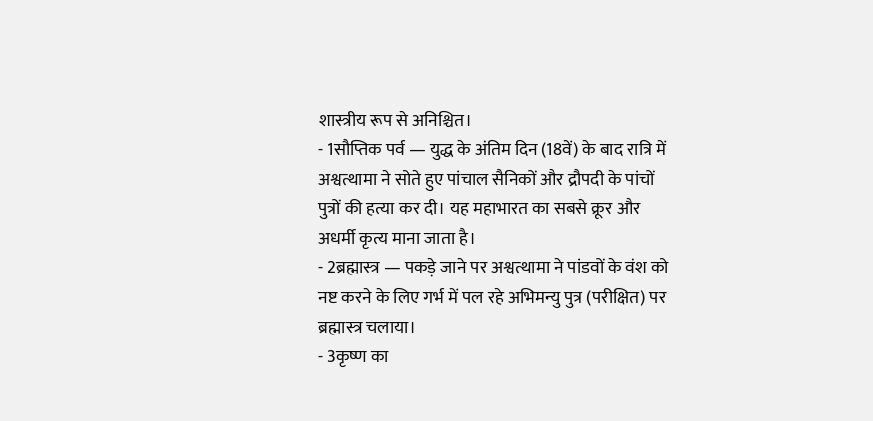शास्त्रीय रूप से अनिश्चित।
- 1सौप्तिक पर्व — युद्ध के अंतिम दिन (18वें) के बाद रात्रि में अश्वत्थामा ने सोते हुए पांचाल सैनिकों और द्रौपदी के पांचों पुत्रों की हत्या कर दी। यह महाभारत का सबसे क्रूर और अधर्मी कृत्य माना जाता है।
- 2ब्रह्मास्त्र — पकड़े जाने पर अश्वत्थामा ने पांडवों के वंश को नष्ट करने के लिए गर्भ में पल रहे अभिमन्यु पुत्र (परीक्षित) पर ब्रह्मास्त्र चलाया।
- 3कृष्ण का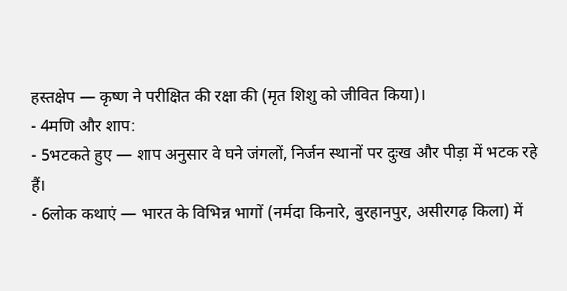हस्तक्षेप — कृष्ण ने परीक्षित की रक्षा की (मृत शिशु को जीवित किया)।
- 4मणि और शाप:
- 5भटकते हुए — शाप अनुसार वे घने जंगलों, निर्जन स्थानों पर दुःख और पीड़ा में भटक रहे हैं।
- 6लोक कथाएं — भारत के विभिन्न भागों (नर्मदा किनारे, बुरहानपुर, असीरगढ़ किला) में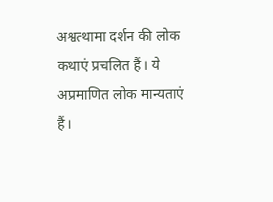अश्वत्थामा दर्शन की लोक कथाएं प्रचलित हैं। ये अप्रमाणित लोक मान्यताएं हैं।